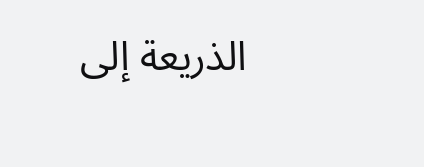الذريعة إلى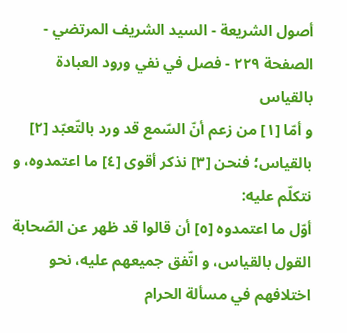أصول الشريعة - السيد الشريف المرتضي - الصفحة ٢٢٩ - فصل في نفي ورود العبادة بالقياس
و أمّا [١] من زعم أنّ السّمع قد ورد بالتّعبّد [٢] بالقياس؛ فنحن [٣] نذكر أقوى [٤] ما اعتمدوه، و نتكلّم عليه:
أوّل ما اعتمدوه [٥] أن قالوا قد ظهر عن الصّحابة القول بالقياس، و اتّفق جميعهم عليه، نحو اختلافهم في مسألة الحرام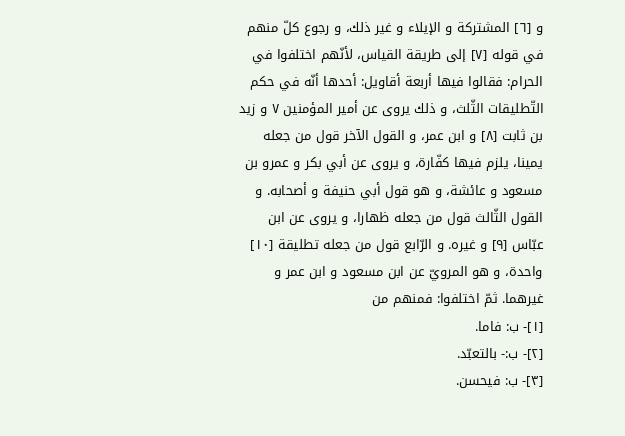و [٦] المشتركة و الإيلاء و غير ذلك، و رجوع كلّ منهم في قوله [٧] إلى طريقة القياس، لأنّهم اختلفوا في الحرام: فقالوا فيها أربعة أقاويل: أحدها أنّه في حكم التّطليقات الثّلث، و ذلك يروى عن أمير المؤمنين ٧ و زيد بن ثابت [٨] و ابن عمر، و القول الآخر قول من جعله يمينا، يلزم فيها كفّارة، و يروى عن أبي بكر و عمرو بن مسعود و عائشة، و هو قول أبي حنيفة و أصحابه. و القول الثّالث قول من جعله ظهارا، و يروى عن ابن عبّاس [٩] و غيره. و الرّابع قول من جعله تطليقة [١٠] واحدة، و هو المرويّ عن ابن مسعود و ابن عمر و غيرهما. ثمّ اختلفوا: فمنهم من
[١]- ب: فاما.
[٢]- ب:- بالتعبّد.
[٣]- ب: فيحسن.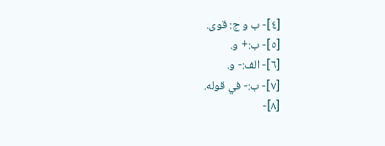[٤]- ب و ج: قوى.
[٥]- ب:+ و.
[٦]- الف:- و.
[٧]- ب:- في قوله.
[٨]-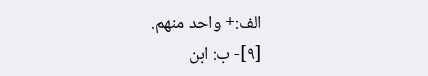الف:+ واحد منهم.
[٩]- ب: ابن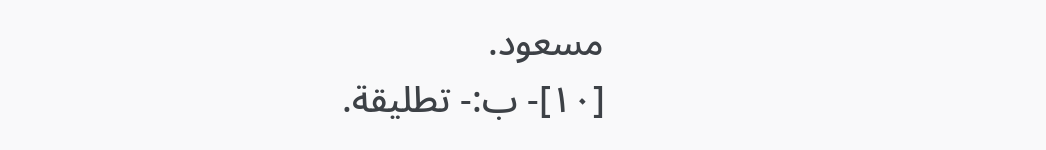مسعود.
[١٠]- ب:- تطليقة.